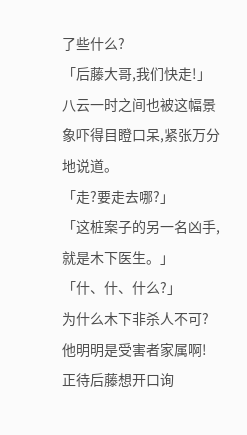了些什么?
「后藤大哥,我们快走!」
八云一时之间也被这幅景象吓得目瞪口呆,紧张万分地说道。
「走?要走去哪?」
「这桩案子的另一名凶手,就是木下医生。」
「什、什、什么?」
为什么木下非杀人不可?他明明是受害者家属啊!
正待后藤想开口询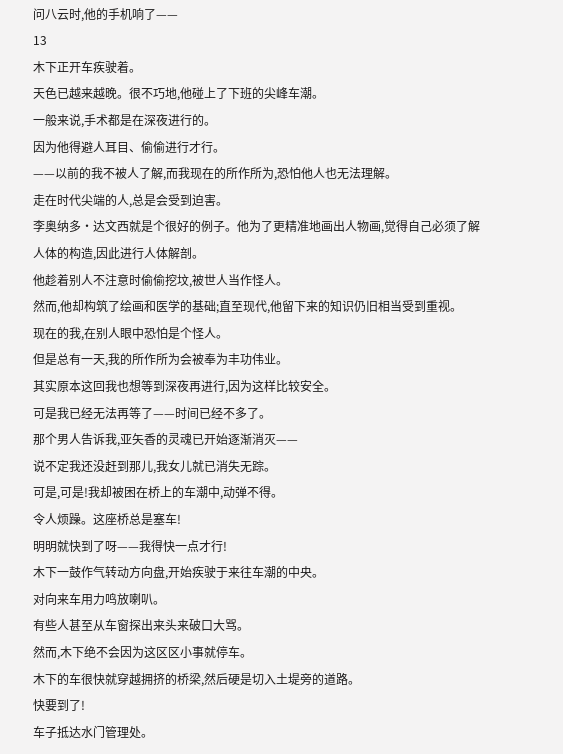问八云时,他的手机响了——
13
木下正开车疾驶着。
天色已越来越晚。很不巧地,他碰上了下班的尖峰车潮。
一般来说,手术都是在深夜进行的。
因为他得避人耳目、偷偷进行才行。
——以前的我不被人了解,而我现在的所作所为,恐怕他人也无法理解。
走在时代尖端的人,总是会受到迫害。
李奥纳多·达文西就是个很好的例子。他为了更精准地画出人物画,觉得自己必须了解人体的构造,因此进行人体解剖。
他趁着别人不注意时偷偷挖坟,被世人当作怪人。
然而,他却构筑了绘画和医学的基础;直至现代,他留下来的知识仍旧相当受到重视。
现在的我,在别人眼中恐怕是个怪人。
但是总有一天,我的所作所为会被奉为丰功伟业。
其实原本这回我也想等到深夜再进行,因为这样比较安全。
可是我已经无法再等了——时间已经不多了。
那个男人告诉我,亚矢香的灵魂已开始逐渐消灭——
说不定我还没赶到那儿,我女儿就已消失无踪。
可是,可是!我却被困在桥上的车潮中,动弹不得。
令人烦躁。这座桥总是塞车!
明明就快到了呀——我得快一点才行!
木下一鼓作气转动方向盘,开始疾驶于来往车潮的中央。
对向来车用力鸣放喇叭。
有些人甚至从车窗探出来头来破口大骂。
然而,木下绝不会因为这区区小事就停车。
木下的车很快就穿越拥挤的桥梁,然后硬是切入土堤旁的道路。
快要到了!
车子抵达水门管理处。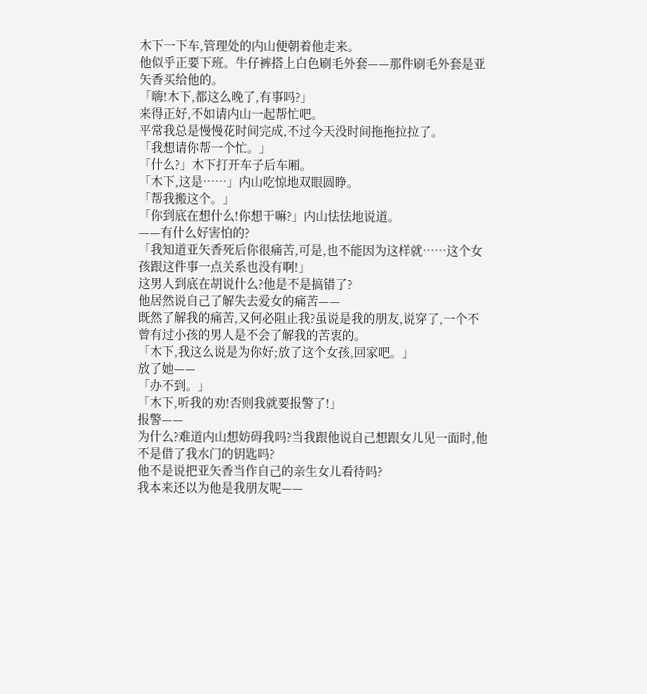木下一下车,管理处的内山便朝着他走来。
他似乎正要下班。牛仔裤搭上白色刷毛外套——那件刷毛外套是亚矢香买给他的。
「嗨!木下,都这么晚了,有事吗?」
来得正好,不如请内山一起帮忙吧。
平常我总是慢慢花时间完成,不过今天没时间拖拖拉拉了。
「我想请你帮一个忙。」
「什么?」木下打开车子后车厢。
「木下,这是……」内山吃惊地双眼圆睁。
「帮我搬这个。」
「你到底在想什么!你想干嘛?」内山怯怯地说道。
——有什么好害怕的?
「我知道亚矢香死后你很痛苦,可是,也不能因为这样就……这个女孩跟这件事一点关系也没有啊!」
这男人到底在胡说什么?他是不是搞错了?
他居然说自己了解失去爱女的痛苦——
既然了解我的痛苦,又何必阻止我?虽说是我的朋友,说穿了,一个不曾有过小孩的男人是不会了解我的苦衷的。
「木下,我这么说是为你好;放了这个女孩,回家吧。」
放了她——
「办不到。」
「木下,听我的劝!否则我就要报警了!」
报警——
为什么?难道内山想妨碍我吗?当我跟他说自己想跟女儿见一面时,他不是借了我水门的钥匙吗?
他不是说把亚矢香当作自己的亲生女儿看待吗?
我本来还以为他是我朋友呢——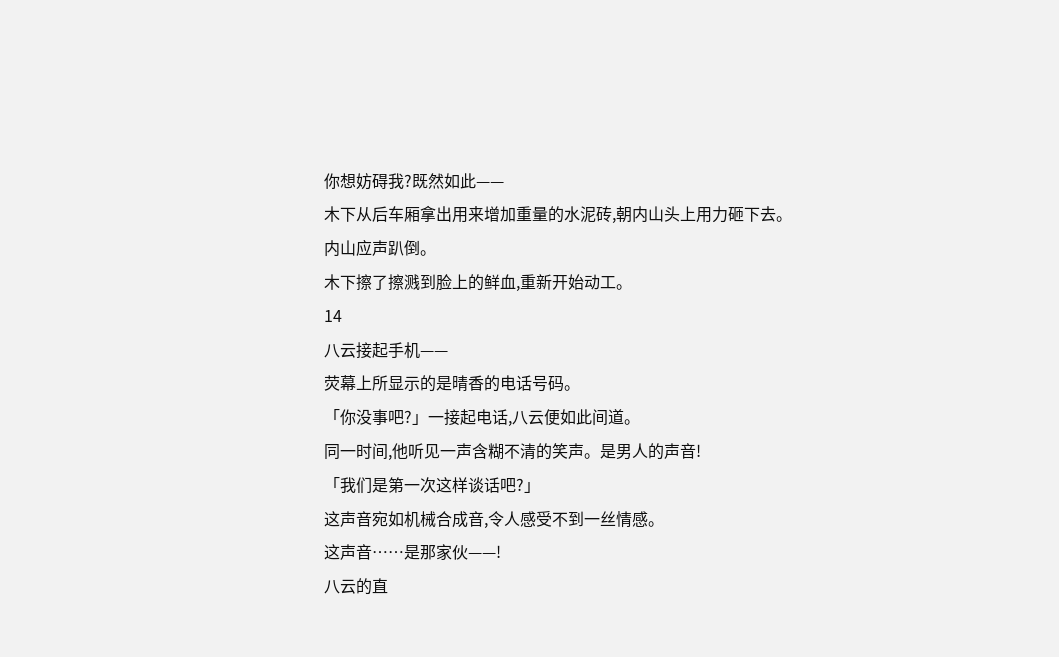你想妨碍我?既然如此——
木下从后车厢拿出用来增加重量的水泥砖,朝内山头上用力砸下去。
内山应声趴倒。
木下擦了擦溅到脸上的鲜血,重新开始动工。
14
八云接起手机——
荧幕上所显示的是晴香的电话号码。
「你没事吧?」一接起电话,八云便如此间道。
同一时间,他听见一声含糊不清的笑声。是男人的声音!
「我们是第一次这样谈话吧?」
这声音宛如机械合成音,令人感受不到一丝情感。
这声音……是那家伙——!
八云的直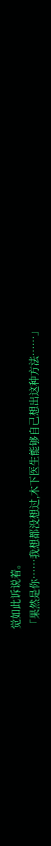觉如此诉说着。
「果然是你……我想都没想过,木下医生能够自己想出这种方法……」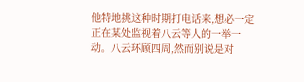他特地挑这种时期打电话来,想必一定正在某处监视着八云等人的一举一动。八云环顾四周,然而别说是对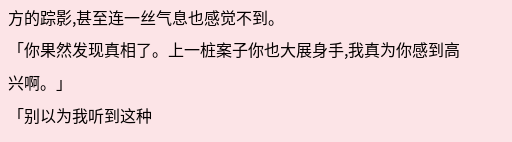方的踪影,甚至连一丝气息也感觉不到。
「你果然发现真相了。上一桩案子你也大展身手,我真为你感到高兴啊。」
「别以为我听到这种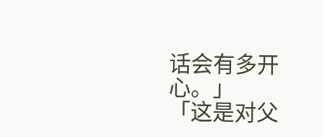话会有多开心。」
「这是对父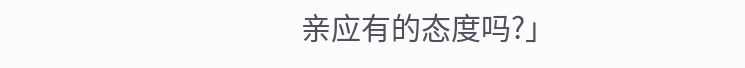亲应有的态度吗?」